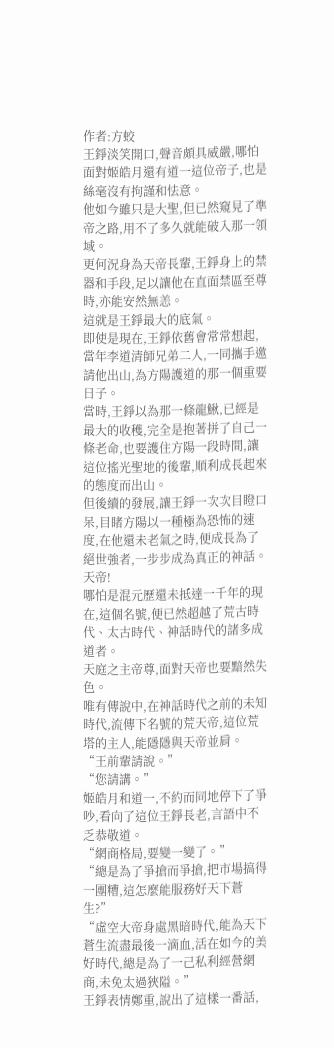作者:方蛟
王錚淡笑開口,聲音頗具威嚴,哪怕面對姬皓月還有道一這位帝子,也是絲毫沒有拘謹和怯意。
他如今雖只是大聖,但已然窺見了準帝之路,用不了多久就能破入那一領域。
更何況身為天帝長輩,王錚身上的禁器和手段,足以讓他在直面禁區至尊時,亦能安然無恙。
這就是王錚最大的底氣。
即使是現在,王錚依舊會常常想起,當年李道清師兄弟二人,一同攜手邀請他出山,為方陽護道的那一個重要日子。
當時,王錚以為那一條龍鰍,已經是最大的收穫,完全是抱著拼了自己一條老命,也要護住方陽一段時間,讓這位搖光聖地的後輩,順利成長起來的態度而出山。
但後續的發展,讓王錚一次次目瞪口呆,目睹方陽以一種極為恐怖的速度,在他還未老氣之時,便成長為了絕世強者,一步步成為真正的神話。
天帝!
哪怕是混元歷還未抵達一千年的現在,這個名號,便已然超越了荒古時代、太古時代、神話時代的諸多成道者。
天庭之主帝尊,面對天帝也要黯然失色。
唯有傳說中,在神話時代之前的未知時代,流傳下名號的荒天帝,這位荒塔的主人,能隱隱與天帝並肩。
“王前輩請說。”
“您請講。”
姬皓月和道一,不約而同地停下了爭吵,看向了這位王錚長老,言語中不乏恭敬道。
“網商格局,要變一變了。”
“總是為了爭搶而爭搶,把市場搞得一團糟,這怎麼能服務好天下蒼生?”
“虛空大帝身處黑暗時代,能為天下蒼生流盡最後一滴血,活在如今的美好時代,總是為了一己私利經營網商,未免太過狹隘。”
王錚表情鄭重,說出了這樣一番話,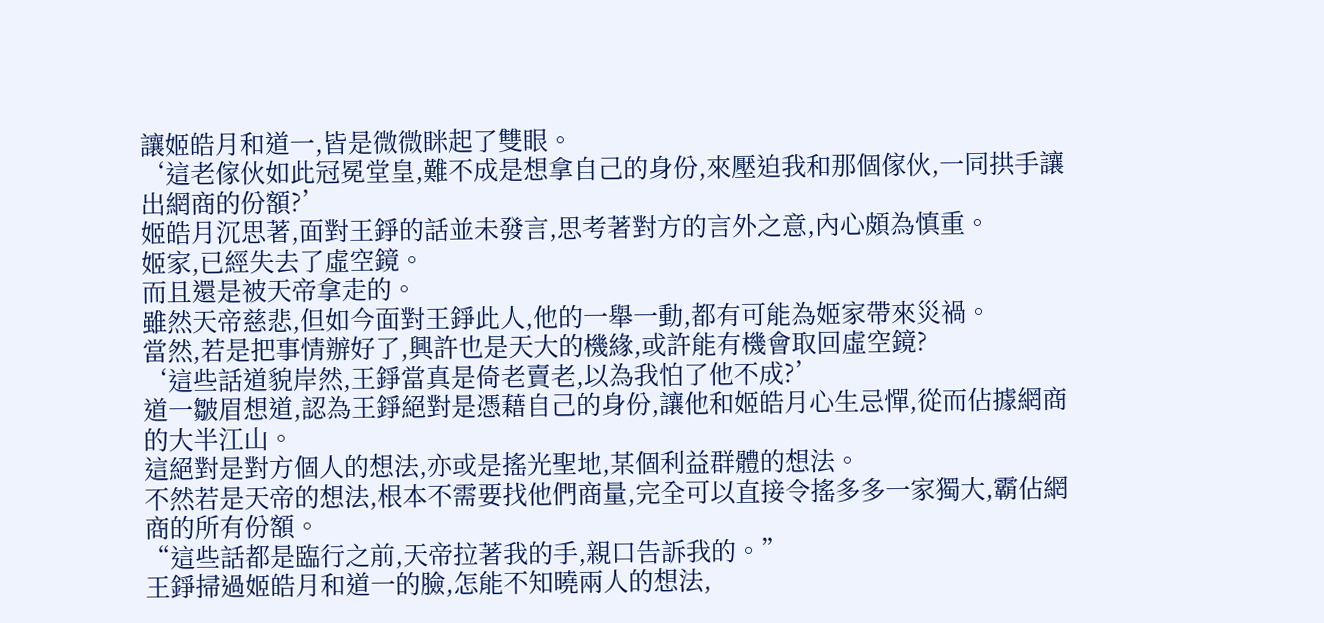讓姬皓月和道一,皆是微微眯起了雙眼。
‘這老傢伙如此冠冕堂皇,難不成是想拿自己的身份,來壓迫我和那個傢伙,一同拱手讓出網商的份額?’
姬皓月沉思著,面對王錚的話並未發言,思考著對方的言外之意,內心頗為慎重。
姬家,已經失去了虛空鏡。
而且還是被天帝拿走的。
雖然天帝慈悲,但如今面對王錚此人,他的一舉一動,都有可能為姬家帶來災禍。
當然,若是把事情辦好了,興許也是天大的機緣,或許能有機會取回虛空鏡?
‘這些話道貌岸然,王錚當真是倚老賣老,以為我怕了他不成?’
道一皺眉想道,認為王錚絕對是憑藉自己的身份,讓他和姬皓月心生忌憚,從而佔據網商的大半江山。
這絕對是對方個人的想法,亦或是搖光聖地,某個利益群體的想法。
不然若是天帝的想法,根本不需要找他們商量,完全可以直接令搖多多一家獨大,霸佔網商的所有份額。
“這些話都是臨行之前,天帝拉著我的手,親口告訴我的。”
王錚掃過姬皓月和道一的臉,怎能不知曉兩人的想法,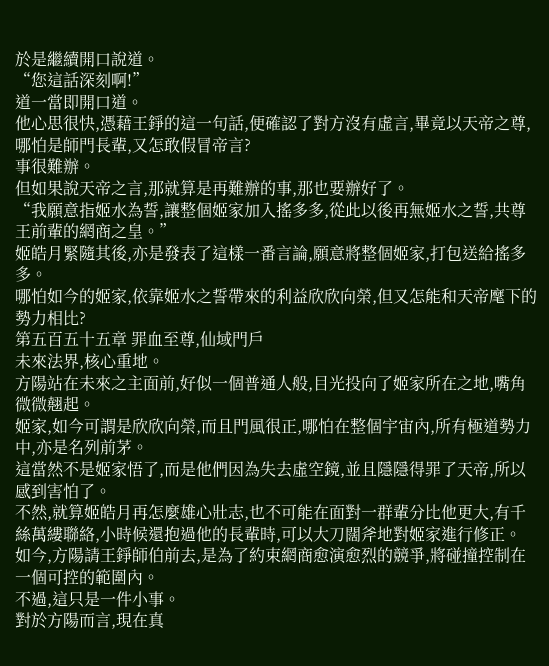於是繼續開口說道。
“您這話深刻啊!”
道一當即開口道。
他心思很快,憑藉王錚的這一句話,便確認了對方沒有虛言,畢竟以天帝之尊,哪怕是師門長輩,又怎敢假冒帝言?
事很難辦。
但如果說天帝之言,那就算是再難辦的事,那也要辦好了。
“我願意指姬水為誓,讓整個姬家加入搖多多,從此以後再無姬水之誓,共尊王前輩的網商之皇。”
姬皓月緊隨其後,亦是發表了這樣一番言論,願意將整個姬家,打包送給搖多多。
哪怕如今的姬家,依靠姬水之誓帶來的利益欣欣向榮,但又怎能和天帝麾下的勢力相比?
第五百五十五章 罪血至尊,仙域門戶
未來法界,核心重地。
方陽站在未來之主面前,好似一個普通人般,目光投向了姬家所在之地,嘴角微微翹起。
姬家,如今可謂是欣欣向榮,而且門風很正,哪怕在整個宇宙內,所有極道勢力中,亦是名列前茅。
這當然不是姬家悟了,而是他們因為失去虛空鏡,並且隱隱得罪了天帝,所以感到害怕了。
不然,就算姬皓月再怎麼雄心壯志,也不可能在面對一群輩分比他更大,有千絲萬縷聯絡,小時候還抱過他的長輩時,可以大刀闊斧地對姬家進行修正。
如今,方陽請王錚師伯前去,是為了約束網商愈演愈烈的競爭,將碰撞控制在一個可控的範圍內。
不過,這只是一件小事。
對於方陽而言,現在真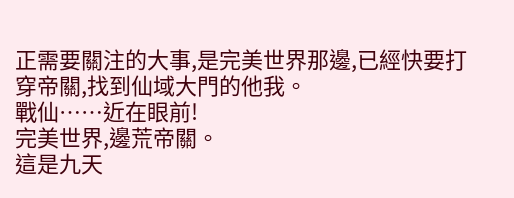正需要關注的大事,是完美世界那邊,已經快要打穿帝關,找到仙域大門的他我。
戰仙……近在眼前!
完美世界,邊荒帝關。
這是九天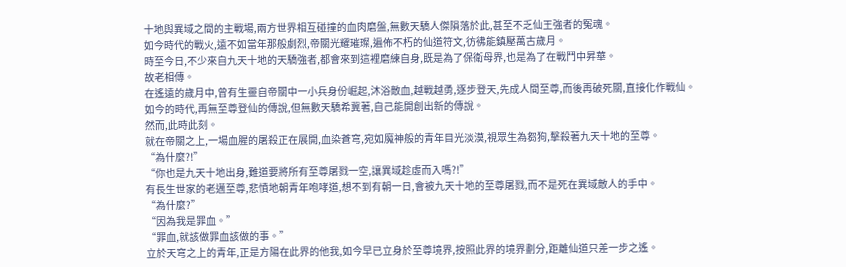十地與異域之間的主戰場,兩方世界相互碰撞的血肉磨盤,無數天驕人傑隕落於此,甚至不乏仙王強者的冤魂。
如今時代的戰火,遠不如當年那般劇烈,帝關光耀璀璨,遍佈不朽的仙道符文,彷彿能鎮壓萬古歲月。
時至今日,不少來自九天十地的天驕強者,都會來到這裡磨練自身,既是為了保衛母界,也是為了在戰鬥中昇華。
故老相傳。
在遙遠的歲月中,曾有生靈自帝關中一小兵身份崛起,沐浴敵血,越戰越勇,逐步登天,先成人間至尊,而後再破死關,直接化作戰仙。
如今的時代,再無至尊登仙的傳說,但無數天驕希冀著,自己能開創出新的傳說。
然而,此時此刻。
就在帝關之上,一場血腥的屠殺正在展開,血染蒼穹,宛如魔神般的青年目光淡漠,視眾生為芻狗,擊殺著九天十地的至尊。
“為什麼?!”
“你也是九天十地出身,難道要將所有至尊屠戮一空,讓異域趁虛而入嗎?!”
有長生世家的老邁至尊,悲憤地朝青年咆哮道,想不到有朝一日,會被九天十地的至尊屠戮,而不是死在異域敵人的手中。
“為什麼?”
“因為我是罪血。”
“罪血,就該做罪血該做的事。”
立於天穹之上的青年,正是方陽在此界的他我,如今早已立身於至尊境界,按照此界的境界劃分,距離仙道只差一步之遙。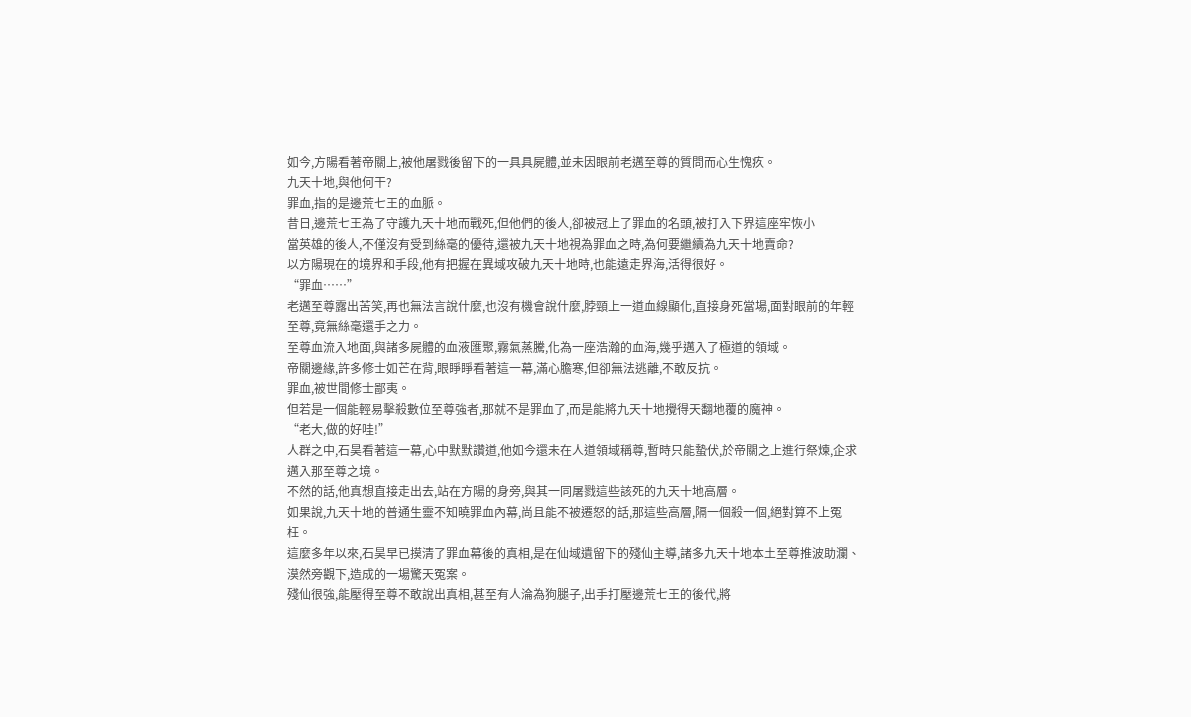如今,方陽看著帝關上,被他屠戮後留下的一具具屍體,並未因眼前老邁至尊的質問而心生愧疚。
九天十地,與他何干?
罪血,指的是邊荒七王的血脈。
昔日,邊荒七王為了守護九天十地而戰死,但他們的後人,卻被冠上了罪血的名頭,被打入下界這座牢恢小
當英雄的後人,不僅沒有受到絲毫的優待,還被九天十地視為罪血之時,為何要繼續為九天十地賣命?
以方陽現在的境界和手段,他有把握在異域攻破九天十地時,也能遠走界海,活得很好。
“罪血……”
老邁至尊露出苦笑,再也無法言說什麼,也沒有機會說什麼,脖頸上一道血線顯化,直接身死當場,面對眼前的年輕至尊,竟無絲毫還手之力。
至尊血流入地面,與諸多屍體的血液匯聚,霧氣蒸騰,化為一座浩瀚的血海,幾乎邁入了極道的領域。
帝關邊緣,許多修士如芒在背,眼睜睜看著這一幕,滿心膽寒,但卻無法逃離,不敢反抗。
罪血,被世間修士鄙夷。
但若是一個能輕易擊殺數位至尊強者,那就不是罪血了,而是能將九天十地攪得天翻地覆的魔神。
“老大,做的好哇!”
人群之中,石昊看著這一幕,心中默默讚道,他如今還未在人道領域稱尊,暫時只能蟄伏,於帝關之上進行祭煉,企求邁入那至尊之境。
不然的話,他真想直接走出去,站在方陽的身旁,與其一同屠戮這些該死的九天十地高層。
如果說,九天十地的普通生靈不知曉罪血內幕,尚且能不被遷怒的話,那這些高層,隔一個殺一個,絕對算不上冤枉。
這麼多年以來,石昊早已摸清了罪血幕後的真相,是在仙域遺留下的殘仙主導,諸多九天十地本土至尊推波助瀾、漠然旁觀下,造成的一場驚天冤案。
殘仙很強,能壓得至尊不敢說出真相,甚至有人淪為狗腿子,出手打壓邊荒七王的後代,將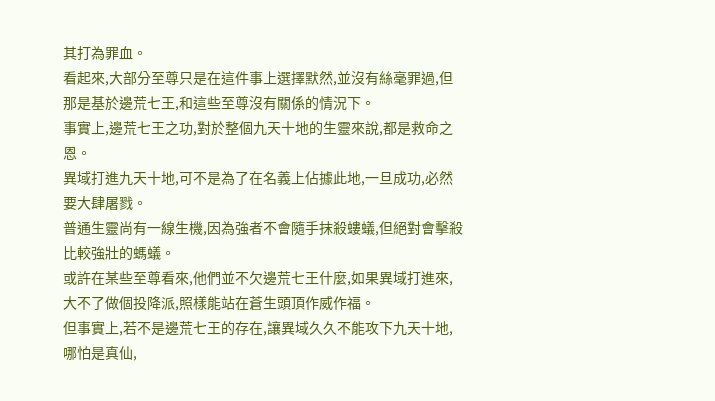其打為罪血。
看起來,大部分至尊只是在這件事上選擇默然,並沒有絲毫罪過,但那是基於邊荒七王,和這些至尊沒有關係的情況下。
事實上,邊荒七王之功,對於整個九天十地的生靈來說,都是救命之恩。
異域打進九天十地,可不是為了在名義上佔據此地,一旦成功,必然要大肆屠戮。
普通生靈尚有一線生機,因為強者不會隨手抹殺螻蟻,但絕對會擊殺比較強壯的螞蟻。
或許在某些至尊看來,他們並不欠邊荒七王什麼,如果異域打進來,大不了做個投降派,照樣能站在蒼生頭頂作威作福。
但事實上,若不是邊荒七王的存在,讓異域久久不能攻下九天十地,哪怕是真仙,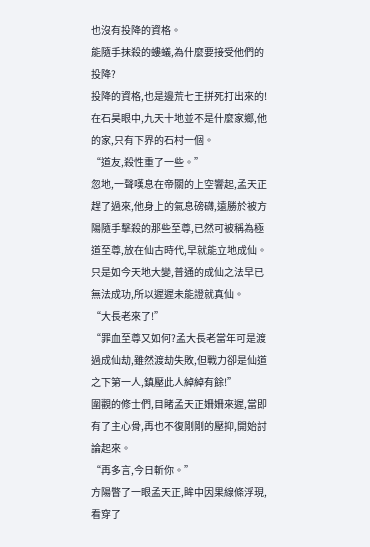也沒有投降的資格。
能隨手抹殺的螻蟻,為什麼要接受他們的投降?
投降的資格,也是邊荒七王拼死打出來的!
在石昊眼中,九天十地並不是什麼家鄉,他的家,只有下界的石村一個。
“道友,殺性重了一些。”
忽地,一聲嘆息在帝關的上空響起,孟天正趕了過來,他身上的氣息磅礴,遠勝於被方陽隨手擊殺的那些至尊,已然可被稱為極道至尊,放在仙古時代,早就能立地成仙。
只是如今天地大變,普通的成仙之法早已無法成功,所以遲遲未能證就真仙。
“大長老來了!”
“罪血至尊又如何?孟大長老當年可是渡過成仙劫,雖然渡劫失敗,但戰力卻是仙道之下第一人,鎮壓此人綽綽有餘!”
圍觀的修士們,目睹孟天正姍姍來遲,當即有了主心骨,再也不復剛剛的壓抑,開始討論起來。
“再多言,今日斬你。”
方陽瞥了一眼孟天正,眸中因果線條浮現,看穿了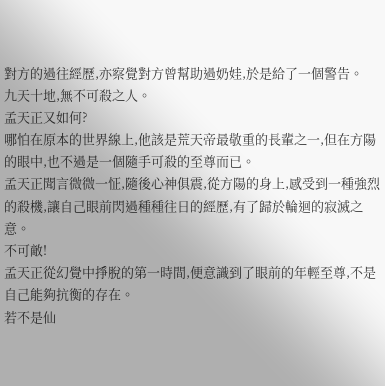對方的過往經歷,亦察覺對方曾幫助過奶娃,於是給了一個警告。
九天十地,無不可殺之人。
孟天正又如何?
哪怕在原本的世界線上,他該是荒天帝最敬重的長輩之一,但在方陽的眼中,也不過是一個隨手可殺的至尊而已。
孟天正聞言微微一怔,隨後心神俱震,從方陽的身上,感受到一種強烈的殺機,讓自己眼前閃過種種往日的經歷,有了歸於輪迴的寂滅之意。
不可敵!
孟天正從幻覺中掙脫的第一時間,便意識到了眼前的年輕至尊,不是自己能夠抗衡的存在。
若不是仙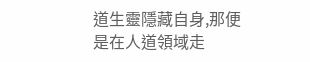道生靈隱藏自身,那便是在人道領域走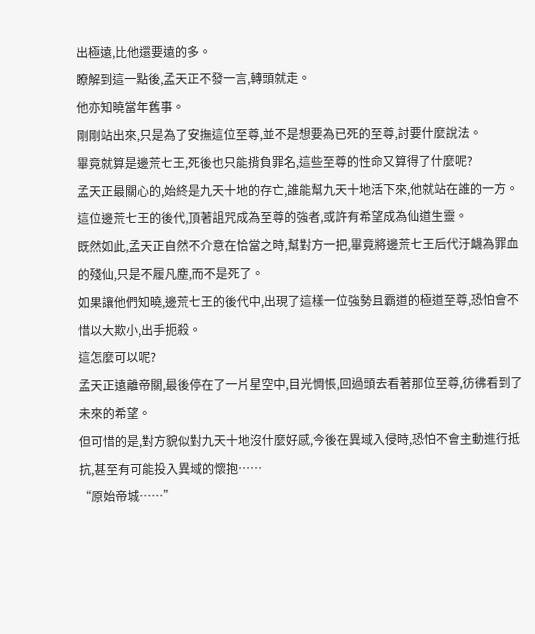出極遠,比他還要遠的多。
瞭解到這一點後,孟天正不發一言,轉頭就走。
他亦知曉當年舊事。
剛剛站出來,只是為了安撫這位至尊,並不是想要為已死的至尊,討要什麼說法。
畢竟就算是邊荒七王,死後也只能揹負罪名,這些至尊的性命又算得了什麼呢?
孟天正最關心的,始終是九天十地的存亡,誰能幫九天十地活下來,他就站在誰的一方。
這位邊荒七王的後代,頂著詛咒成為至尊的強者,或許有希望成為仙道生靈。
既然如此,孟天正自然不介意在恰當之時,幫對方一把,畢竟將邊荒七王后代汙衊為罪血的殘仙,只是不履凡塵,而不是死了。
如果讓他們知曉,邊荒七王的後代中,出現了這樣一位強勢且霸道的極道至尊,恐怕會不惜以大欺小,出手扼殺。
這怎麼可以呢?
孟天正遠離帝關,最後停在了一片星空中,目光惆悵,回過頭去看著那位至尊,彷彿看到了未來的希望。
但可惜的是,對方貌似對九天十地沒什麼好感,今後在異域入侵時,恐怕不會主動進行抵抗,甚至有可能投入異域的懷抱……
“原始帝城……”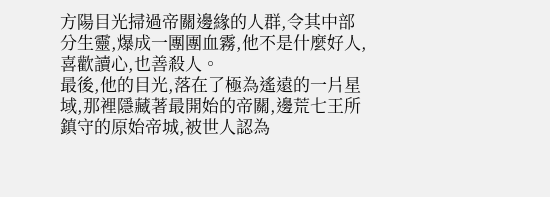方陽目光掃過帝關邊緣的人群,令其中部分生靈,爆成一團團血霧,他不是什麼好人,喜歡讀心,也善殺人。
最後,他的目光,落在了極為遙遠的一片星域,那裡隱藏著最開始的帝關,邊荒七王所鎮守的原始帝城,被世人認為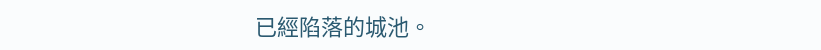已經陷落的城池。